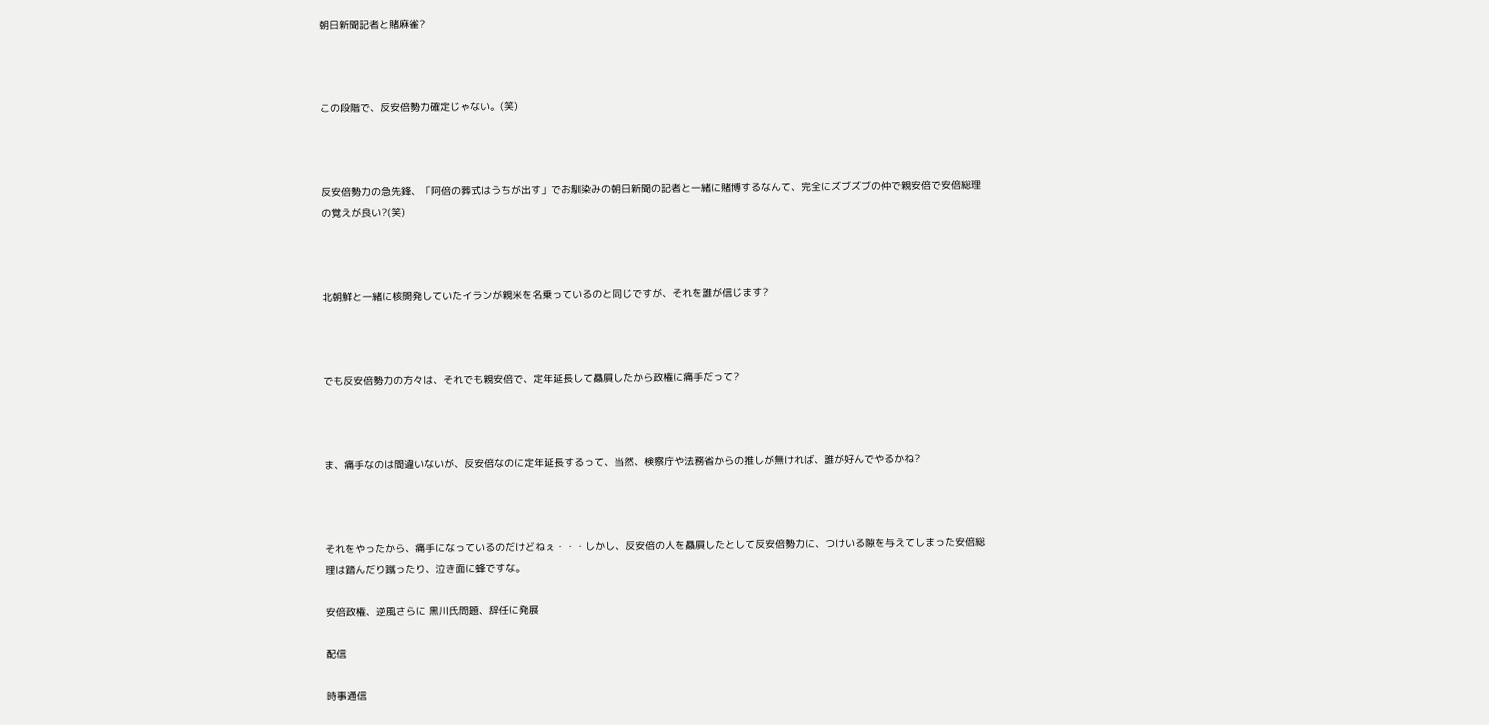朝日新聞記者と賭麻雀?



この段階で、反安倍勢力確定じゃない。(笑)



反安倍勢力の急先鋒、「阿倍の葬式はうちが出す」でお馴染みの朝日新聞の記者と一緒に賭博するなんて、完全にズブズブの仲で親安倍で安倍総理の覚えが良い?(笑)



北朝鮮と一緒に核開発していたイランが親米を名乗っているのと同じですが、それを誰が信じます?



でも反安倍勢力の方々は、それでも親安倍で、定年延長して贔屓したから政権に痛手だって?



ま、痛手なのは間違いないが、反安倍なのに定年延長するって、当然、検察庁や法務省からの推しが無ければ、誰が好んでやるかね?



それをやったから、痛手になっているのだけどねぇ・・・しかし、反安倍の人を贔屓したとして反安倍勢力に、つけいる隙を与えてしまった安倍総理は踏んだり蹴ったり、泣き面に蜂ですな。

安倍政権、逆風さらに 黒川氏問題、辞任に発展

配信

時事通信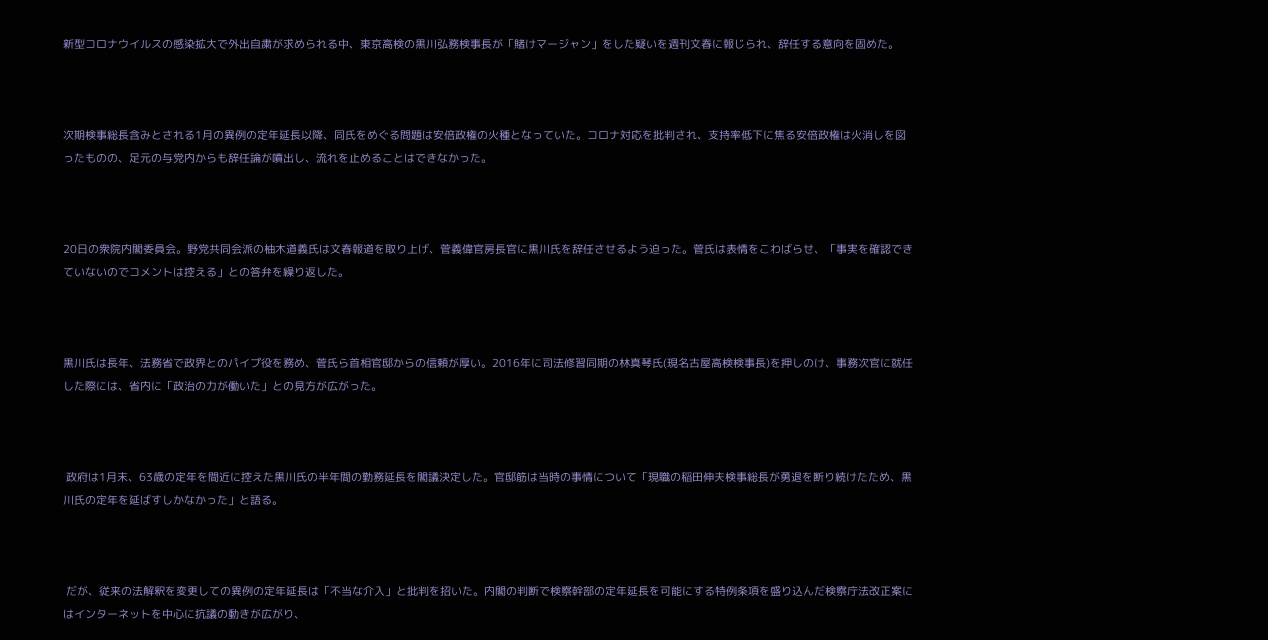新型コロナウイルスの感染拡大で外出自粛が求められる中、東京高検の黒川弘務検事長が「賭けマージャン」をした疑いを週刊文春に報じられ、辞任する意向を固めた。



次期検事総長含みとされる1月の異例の定年延長以降、同氏をめぐる問題は安倍政権の火種となっていた。コロナ対応を批判され、支持率低下に焦る安倍政権は火消しを図ったものの、足元の与党内からも辞任論が噴出し、流れを止めることはできなかった。



20日の衆院内閣委員会。野党共同会派の柚木道義氏は文春報道を取り上げ、菅義偉官房長官に黒川氏を辞任させるよう迫った。菅氏は表情をこわばらせ、「事実を確認できていないのでコメントは控える」との答弁を繰り返した。



黒川氏は長年、法務省で政界とのパイプ役を務め、菅氏ら首相官邸からの信頼が厚い。2016年に司法修習同期の林真琴氏(現名古屋高検検事長)を押しのけ、事務次官に就任した際には、省内に「政治の力が働いた」との見方が広がった。



 政府は1月末、63歳の定年を間近に控えた黒川氏の半年間の勤務延長を閣議決定した。官邸筋は当時の事情について「現職の稲田伸夫検事総長が勇退を断り続けたため、黒川氏の定年を延ばすしかなかった」と語る。



 だが、従来の法解釈を変更しての異例の定年延長は「不当な介入」と批判を招いた。内閣の判断で検察幹部の定年延長を可能にする特例条項を盛り込んだ検察庁法改正案にはインターネットを中心に抗議の動きが広がり、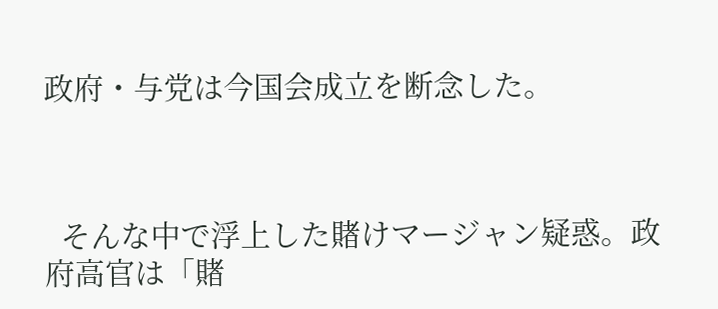政府・与党は今国会成立を断念した。



  そんな中で浮上した賭けマージャン疑惑。政府高官は「賭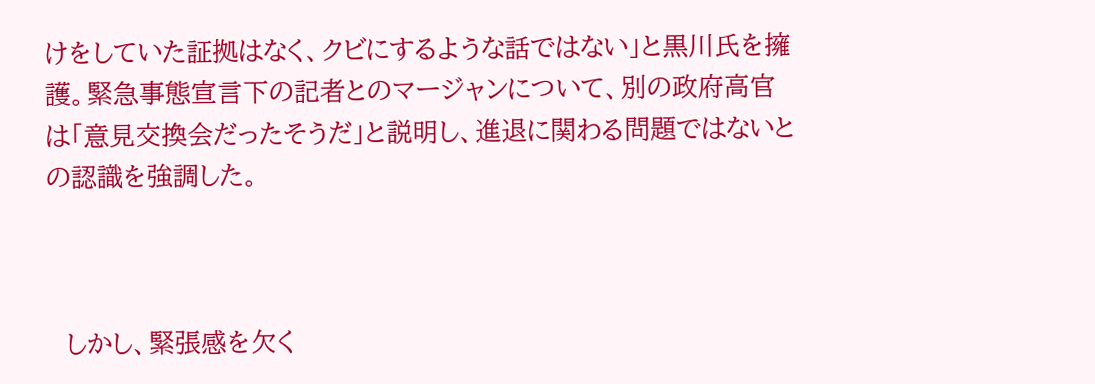けをしていた証拠はなく、クビにするような話ではない」と黒川氏を擁護。緊急事態宣言下の記者とのマージャンについて、別の政府高官は「意見交換会だったそうだ」と説明し、進退に関わる問題ではないとの認識を強調した。



  しかし、緊張感を欠く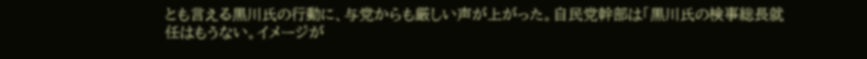とも言える黒川氏の行動に、与党からも厳しい声が上がった。自民党幹部は「黒川氏の検事総長就任はもうない。イメージが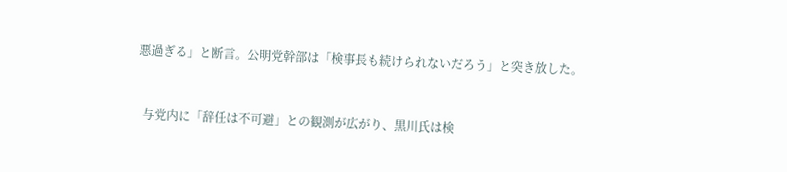悪過ぎる」と断言。公明党幹部は「検事長も続けられないだろう」と突き放した。



  与党内に「辞任は不可避」との観測が広がり、黒川氏は検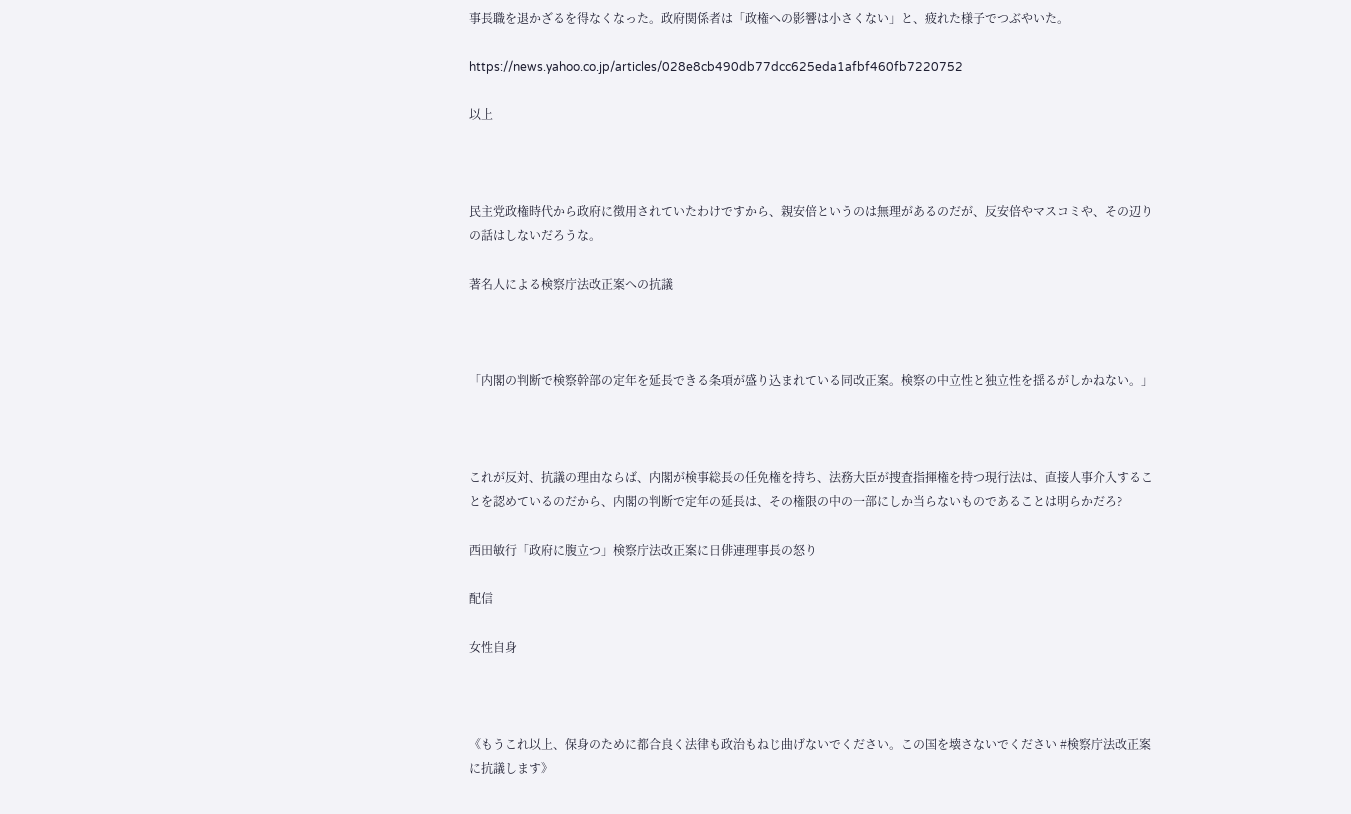事長職を退かざるを得なくなった。政府関係者は「政権への影響は小さくない」と、疲れた様子でつぶやいた。

https://news.yahoo.co.jp/articles/028e8cb490db77dcc625eda1afbf460fb7220752

以上



民主党政権時代から政府に徴用されていたわけですから、親安倍というのは無理があるのだが、反安倍やマスコミや、その辺りの話はしないだろうな。

著名人による検察庁法改正案への抗議



「内閣の判断で検察幹部の定年を延長できる条項が盛り込まれている同改正案。検察の中立性と独立性を揺るがしかねない。」



これが反対、抗議の理由ならば、内閣が検事総長の任免権を持ち、法務大臣が捜査指揮権を持つ現行法は、直接人事介入することを認めているのだから、内閣の判断で定年の延長は、その権限の中の一部にしか当らないものであることは明らかだろ?

西田敏行「政府に腹立つ」検察庁法改正案に日俳連理事長の怒り

配信

女性自身



《もうこれ以上、保身のために都合良く法律も政治もねじ曲げないでください。この国を壊さないでください #検察庁法改正案に抗議します》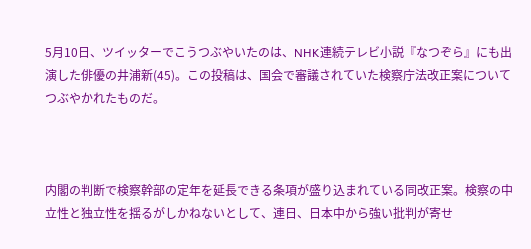5月10日、ツイッターでこうつぶやいたのは、NHK連続テレビ小説『なつぞら』にも出演した俳優の井浦新(45)。この投稿は、国会で審議されていた検察庁法改正案についてつぶやかれたものだ。



内閣の判断で検察幹部の定年を延長できる条項が盛り込まれている同改正案。検察の中立性と独立性を揺るがしかねないとして、連日、日本中から強い批判が寄せ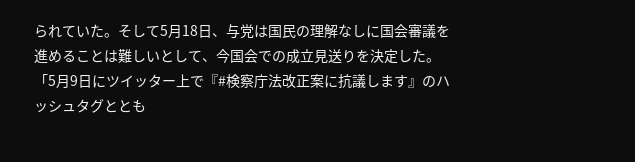られていた。そして5月18日、与党は国民の理解なしに国会審議を進めることは難しいとして、今国会での成立見送りを決定した。 「5月9日にツイッター上で『#検察庁法改正案に抗議します』のハッシュタグととも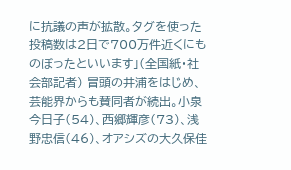に抗議の声が拡散。タグを使った投稿数は2日で700万件近くにものぼったといいます」(全国紙・社会部記者) 冒頭の井浦をはじめ、芸能界からも賛同者が続出。小泉今日子(54)、西郷輝彦(73)、浅野忠信(46)、オアシズの大久保佳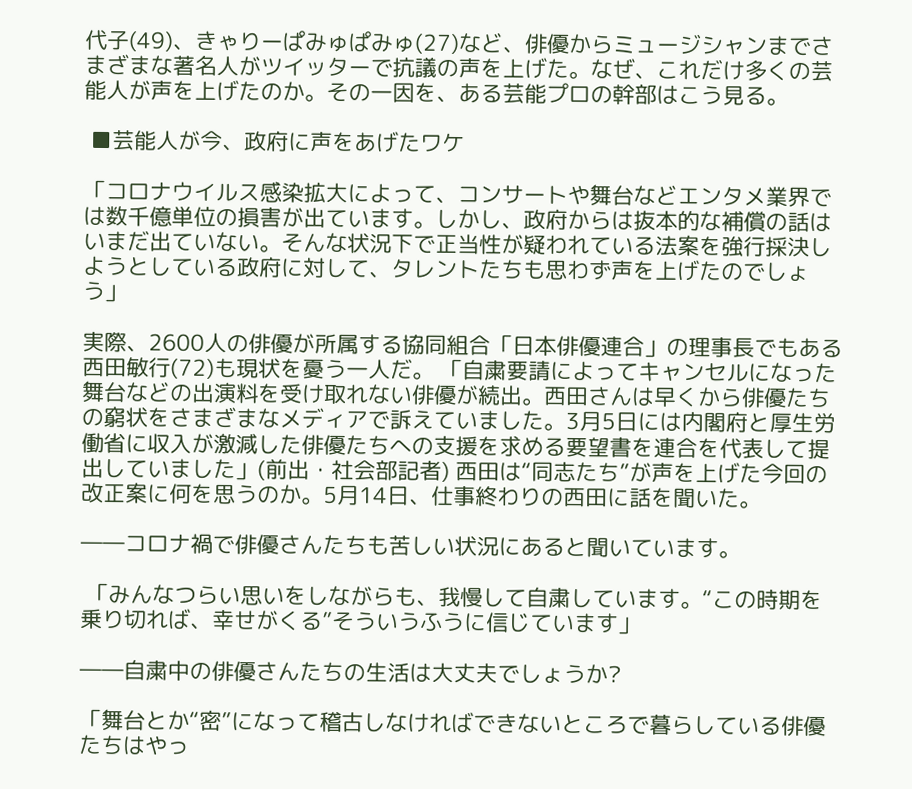代子(49)、きゃりーぱみゅぱみゅ(27)など、俳優からミュージシャンまでさまざまな著名人がツイッターで抗議の声を上げた。なぜ、これだけ多くの芸能人が声を上げたのか。その一因を、ある芸能プロの幹部はこう見る。

 ■芸能人が今、政府に声をあげたワケ

「コロナウイルス感染拡大によって、コンサートや舞台などエンタメ業界では数千億単位の損害が出ています。しかし、政府からは抜本的な補償の話はいまだ出ていない。そんな状況下で正当性が疑われている法案を強行採決しようとしている政府に対して、タレントたちも思わず声を上げたのでしょう」

実際、2600人の俳優が所属する協同組合「日本俳優連合」の理事長でもある西田敏行(72)も現状を憂う一人だ。 「自粛要請によってキャンセルになった舞台などの出演料を受け取れない俳優が続出。西田さんは早くから俳優たちの窮状をさまざまなメディアで訴えていました。3月5日には内閣府と厚生労働省に収入が激減した俳優たちへの支援を求める要望書を連合を代表して提出していました」(前出・社会部記者) 西田は“同志たち”が声を上げた今回の改正案に何を思うのか。5月14日、仕事終わりの西田に話を聞いた。

――コロナ禍で俳優さんたちも苦しい状況にあると聞いています。

 「みんなつらい思いをしながらも、我慢して自粛しています。“この時期を乗り切れば、幸せがくる”そういうふうに信じています」

――自粛中の俳優さんたちの生活は大丈夫でしょうか?

「舞台とか“密”になって稽古しなければできないところで暮らしている俳優たちはやっ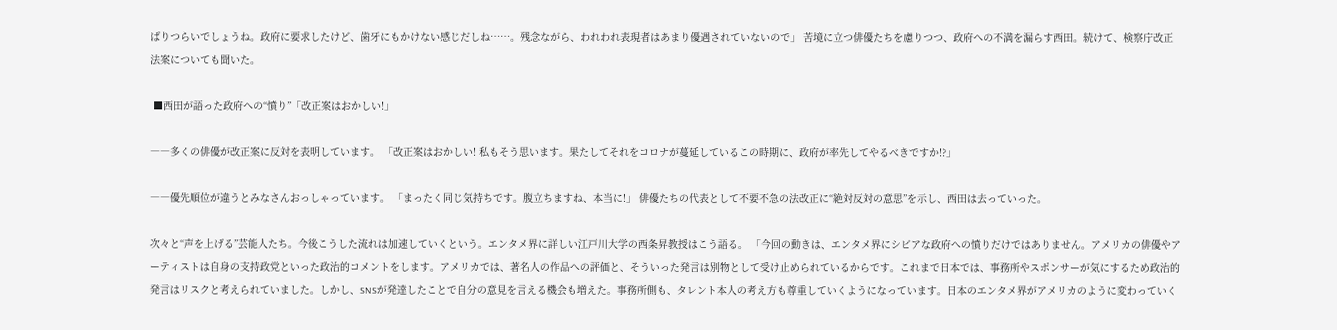ぱりつらいでしょうね。政府に要求したけど、歯牙にもかけない感じだしね……。残念ながら、われわれ表現者はあまり優遇されていないので」 苦境に立つ俳優たちを慮りつつ、政府への不満を漏らす西田。続けて、検察庁改正法案についても聞いた。

 ■西田が語った政府への“憤り”「改正案はおかしい!」

――多くの俳優が改正案に反対を表明しています。 「改正案はおかしい! 私もそう思います。果たしてそれをコロナが蔓延しているこの時期に、政府が率先してやるべきですか!?」

――優先順位が違うとみなさんおっしゃっています。 「まったく同じ気持ちです。腹立ちますね、本当に!」 俳優たちの代表として不要不急の法改正に“絶対反対の意思”を示し、西田は去っていった。

次々と“声を上げる”芸能人たち。今後こうした流れは加速していくという。エンタメ界に詳しい江戸川大学の西条昇教授はこう語る。 「今回の動きは、エンタメ界にシビアな政府への憤りだけではありません。アメリカの俳優やアーティストは自身の支持政党といった政治的コメントをします。アメリカでは、著名人の作品への評価と、そういった発言は別物として受け止められているからです。これまで日本では、事務所やスポンサーが気にするため政治的発言はリスクと考えられていました。しかし、SNSが発達したことで自分の意見を言える機会も増えた。事務所側も、タレント本人の考え方も尊重していくようになっています。日本のエンタメ界がアメリカのように変わっていく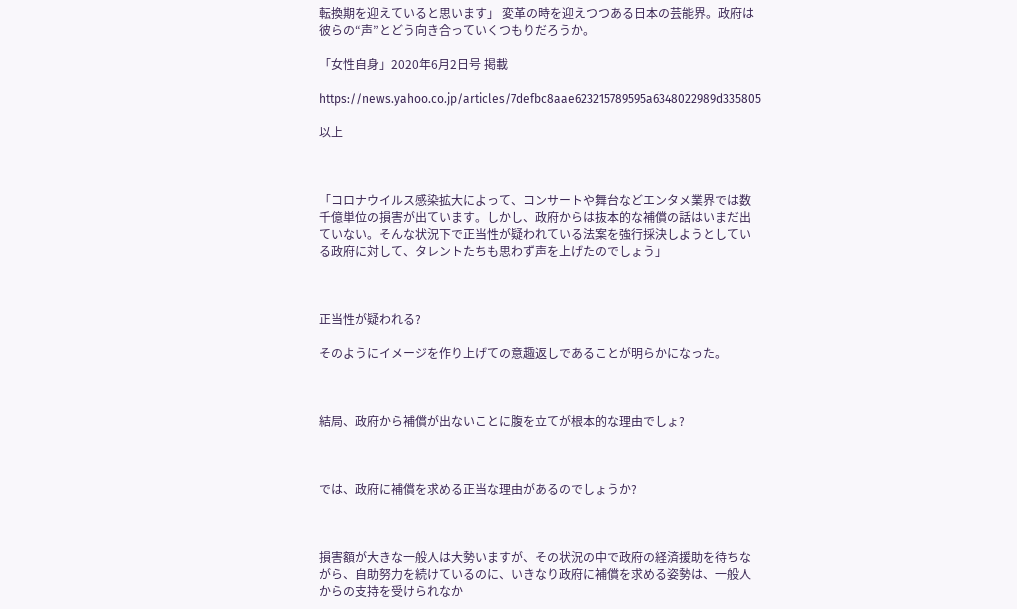転換期を迎えていると思います」 変革の時を迎えつつある日本の芸能界。政府は彼らの“声”とどう向き合っていくつもりだろうか。

「女性自身」2020年6月2日号 掲載

https://news.yahoo.co.jp/articles/7defbc8aae623215789595a6348022989d335805

以上



「コロナウイルス感染拡大によって、コンサートや舞台などエンタメ業界では数千億単位の損害が出ています。しかし、政府からは抜本的な補償の話はいまだ出ていない。そんな状況下で正当性が疑われている法案を強行採決しようとしている政府に対して、タレントたちも思わず声を上げたのでしょう」



正当性が疑われる?

そのようにイメージを作り上げての意趣返しであることが明らかになった。



結局、政府から補償が出ないことに腹を立てが根本的な理由でしょ?



では、政府に補償を求める正当な理由があるのでしょうか?



損害額が大きな一般人は大勢いますが、その状況の中で政府の経済援助を待ちながら、自助努力を続けているのに、いきなり政府に補償を求める姿勢は、一般人からの支持を受けられなか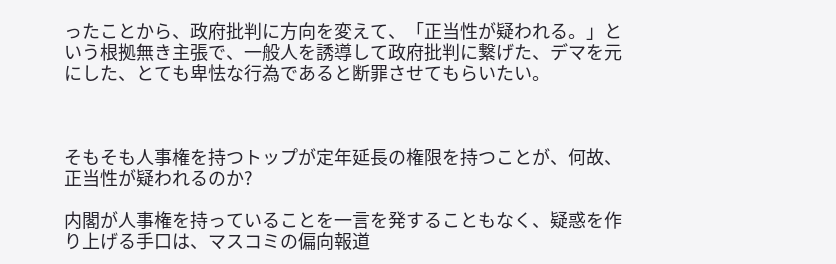ったことから、政府批判に方向を変えて、「正当性が疑われる。」という根拠無き主張で、一般人を誘導して政府批判に繋げた、デマを元にした、とても卑怯な行為であると断罪させてもらいたい。



そもそも人事権を持つトップが定年延長の権限を持つことが、何故、正当性が疑われるのか?

内閣が人事権を持っていることを一言を発することもなく、疑惑を作り上げる手口は、マスコミの偏向報道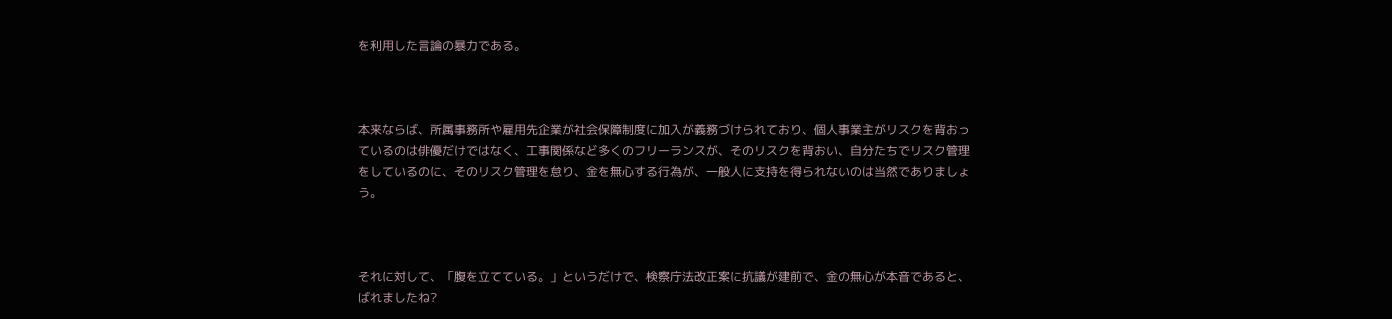を利用した言論の暴力である。



本来ならば、所属事務所や雇用先企業が社会保障制度に加入が義務づけられており、個人事業主がリスクを背おっているのは俳優だけではなく、工事関係など多くのフリーランスが、そのリスクを背おい、自分たちでリスク管理をしているのに、そのリスク管理を怠り、金を無心する行為が、一般人に支持を得られないのは当然でありましょう。



それに対して、「腹を立てている。」というだけで、検察庁法改正案に抗議が建前で、金の無心が本音であると、ばれましたね?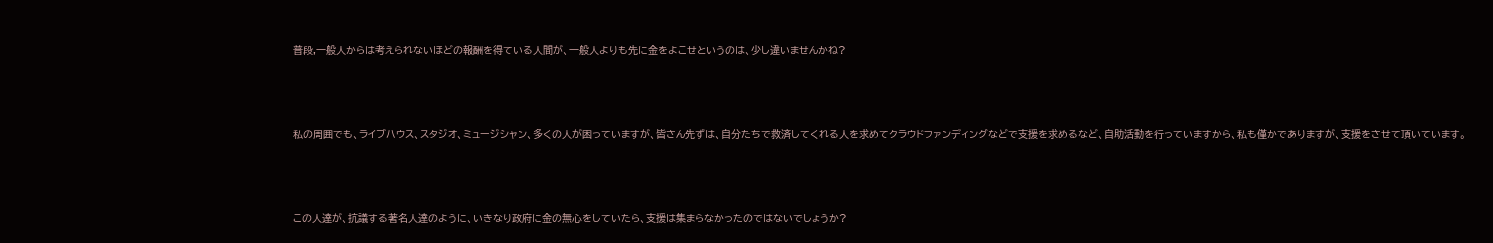普段,一般人からは考えられないほどの報酬を得ている人間が、一般人よりも先に金をよこせというのは、少し違いませんかね?



私の周囲でも、ライブハウス、スタジオ、ミュージシャン、多くの人が困っていますが、皆さん先ずは、自分たちで救済してくれる人を求めてクラウドファンディングなどで支援を求めるなど、自助活動を行っていますから、私も僅かでありますが、支援をさせて頂いています。



この人達が、抗議する著名人達のように、いきなり政府に金の無心をしていたら、支援は集まらなかったのではないでしょうか?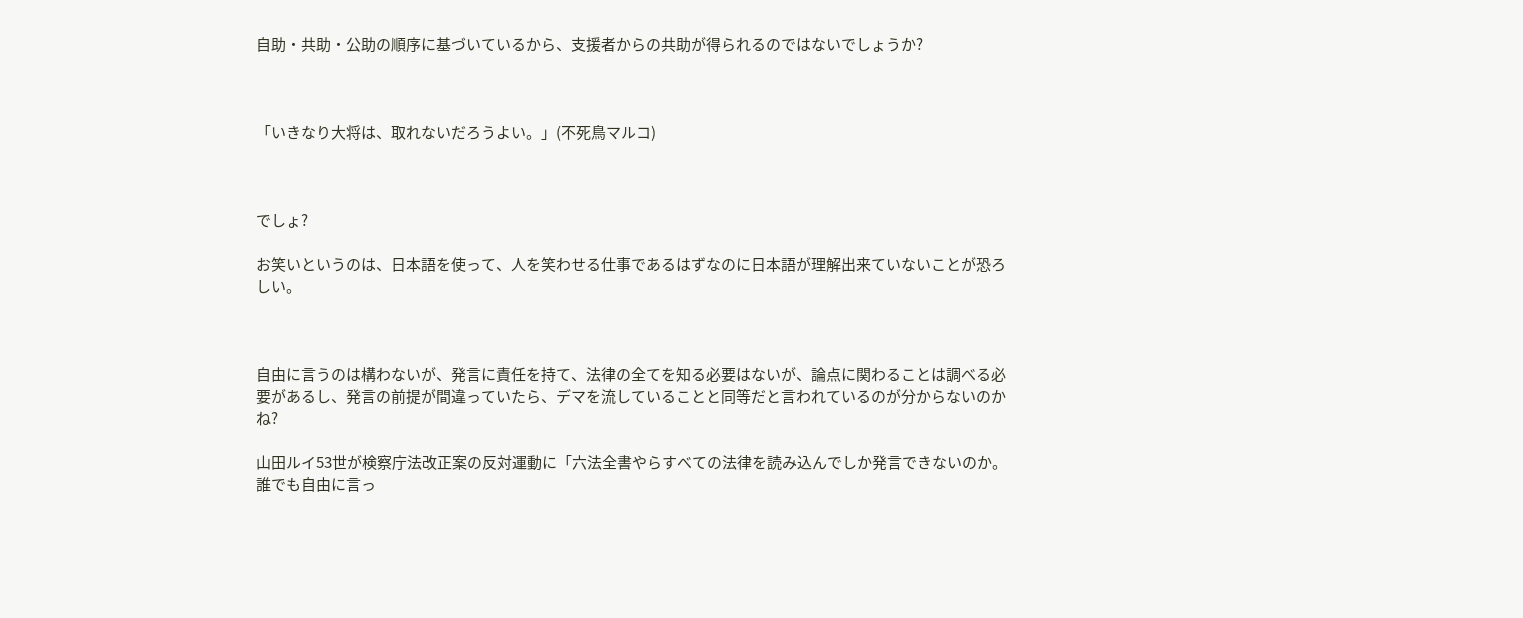自助・共助・公助の順序に基づいているから、支援者からの共助が得られるのではないでしょうか?



「いきなり大将は、取れないだろうよい。」(不死鳥マルコ)



でしょ?

お笑いというのは、日本語を使って、人を笑わせる仕事であるはずなのに日本語が理解出来ていないことが恐ろしい。



自由に言うのは構わないが、発言に責任を持て、法律の全てを知る必要はないが、論点に関わることは調べる必要があるし、発言の前提が間違っていたら、デマを流していることと同等だと言われているのが分からないのかね?

山田ルイ53世が検察庁法改正案の反対運動に「六法全書やらすべての法律を読み込んでしか発言できないのか。誰でも自由に言っ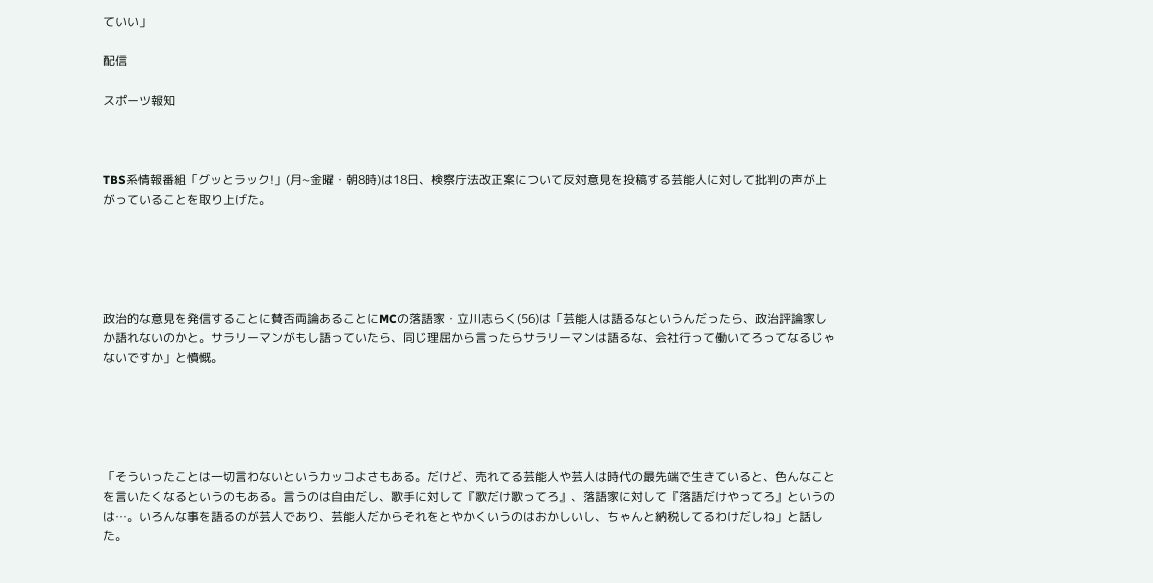ていい」

配信

スポーツ報知



TBS系情報番組「グッとラック!」(月~金曜・朝8時)は18日、検察庁法改正案について反対意見を投稿する芸能人に対して批判の声が上がっていることを取り上げた。





政治的な意見を発信することに賛否両論あることにMCの落語家・立川志らく(56)は「芸能人は語るなというんだったら、政治評論家しか語れないのかと。サラリーマンがもし語っていたら、同じ理屈から言ったらサラリーマンは語るな、会社行って働いてろってなるじゃないですか」と憤慨。





「そういったことは一切言わないというカッコよさもある。だけど、売れてる芸能人や芸人は時代の最先端で生きていると、色んなことを言いたくなるというのもある。言うのは自由だし、歌手に対して『歌だけ歌ってろ』、落語家に対して『落語だけやってろ』というのは…。いろんな事を語るのが芸人であり、芸能人だからそれをとやかくいうのはおかしいし、ちゃんと納税してるわけだしね」と話した。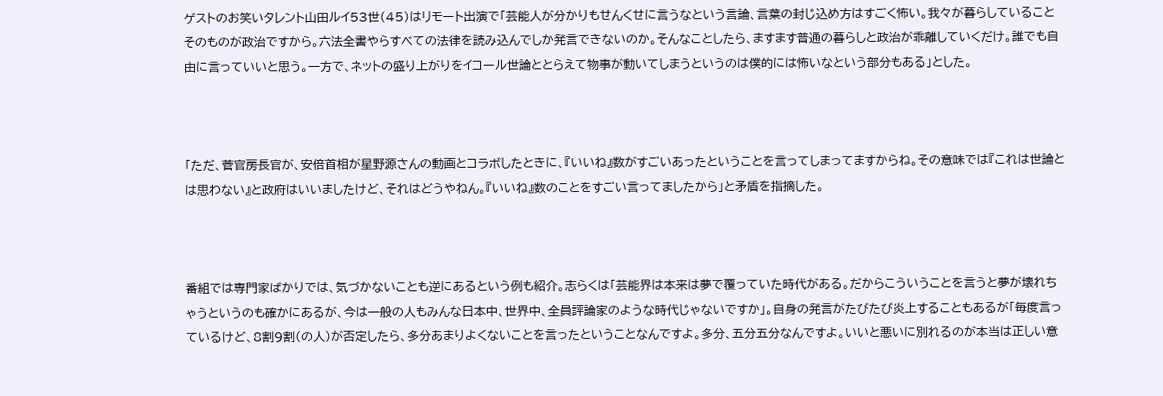ゲストのお笑いタレント山田ルイ53世(45)はリモート出演で「芸能人が分かりもせんくせに言うなという言論、言葉の封じ込め方はすごく怖い。我々が暮らしていることそのものが政治ですから。六法全書やらすべての法律を読み込んでしか発言できないのか。そんなことしたら、ますます普通の暮らしと政治が乖離していくだけ。誰でも自由に言っていいと思う。一方で、ネットの盛り上がりをイコール世論ととらえて物事が動いてしまうというのは僕的には怖いなという部分もある」とした。



「ただ、菅官房長官が、安倍首相が星野源さんの動画とコラボしたときに、『いいね』数がすごいあったということを言ってしまってますからね。その意味では『これは世論とは思わない』と政府はいいましたけど、それはどうやねん。『いいね』数のことをすごい言ってましたから」と矛盾を指摘した。



番組では専門家ばかりでは、気づかないことも逆にあるという例も紹介。志らくは「芸能界は本来は夢で覆っていた時代がある。だからこういうことを言うと夢が壊れちゃうというのも確かにあるが、今は一般の人もみんな日本中、世界中、全員評論家のような時代じゃないですか」。自身の発言がたびたび炎上することもあるが「毎度言っているけど、8割9割(の人)が否定したら、多分あまりよくないことを言ったということなんですよ。多分、五分五分なんですよ。いいと悪いに別れるのが本当は正しい意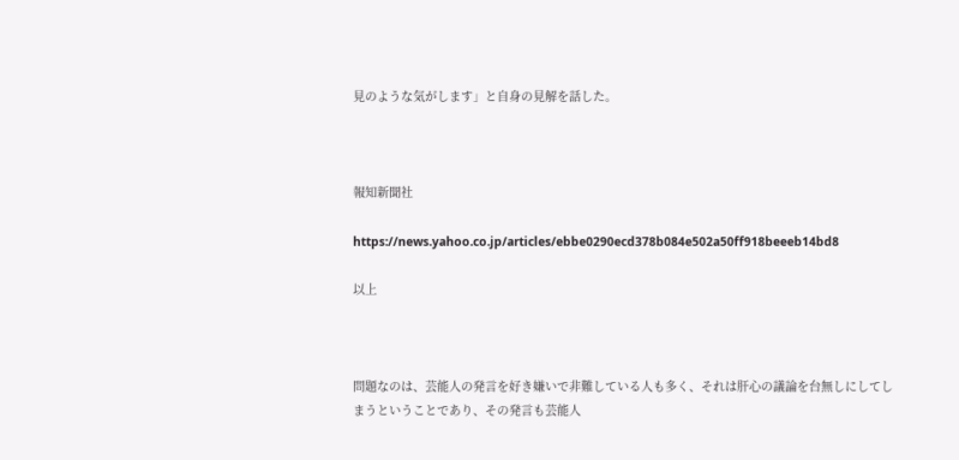見のような気がします」と自身の見解を話した。



報知新聞社

https://news.yahoo.co.jp/articles/ebbe0290ecd378b084e502a50ff918beeeb14bd8

以上



問題なのは、芸能人の発言を好き嫌いで非難している人も多く、それは肝心の議論を台無しにしてしまうということであり、その発言も芸能人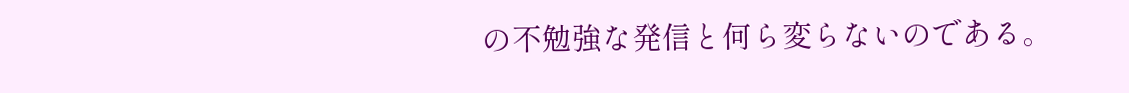の不勉強な発信と何ら変らないのである。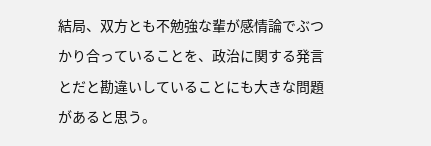結局、双方とも不勉強な輩が感情論でぶつかり合っていることを、政治に関する発言とだと勘違いしていることにも大きな問題があると思う。